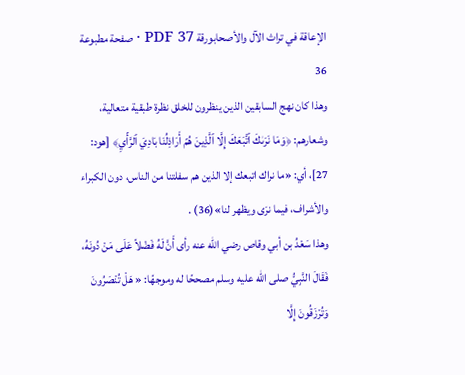الإعاقة في تراث الآل والأصحابورقة PDF 37 · صفحة مطبوعة 36
وهذا كان نهج السابقين الذين ينظرون للخلق نظرة طبقية متعالية، وشعارهم: ﴿وَمَا نَرَىٰكَ ٱتَّبَعَكَ إِلَّا ٱلَّذِينَ هُمۡ أَرَاذِلُنَا بَادِيَ ٱلرَّأۡيِ﴾ [هود: 27]، أي: «ما نراك اتبعك إلا الذين هم سفلتنا من الناس، دون الكبراء والأشراف، فيما نرَى ويظهر لنا»(36) .
وهذا سَعْدُ بن أبي وقاص رضي الله عنه رأى أَنَّ لَهُ فَضْلاً عَلَى مَنْ دُونَهُ، فَقَالَ النَّبِيُّ صلى الله عليه وسلم مصححًا له وموجهًا: « هَلْ تُنْصَرُونَ وَتُرْزَقُونَ إِلَّا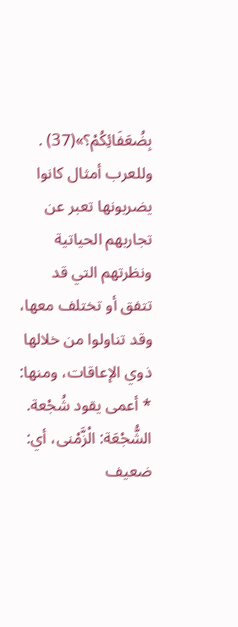بِضُعَفَائِكُمْ؟»(37) .
وللعرب أمثال كانوا يضربونها تعبر عن تجاربهم الحياتية ونظرتهم التي قد تتفق أو تختلف معها، وقد تناولوا من خلالها ذوي الإعاقات، ومنها:
* أعمى يقود شُجْعة.
الشُّجْعَة: الْزَّمْنى، أي: ضعيف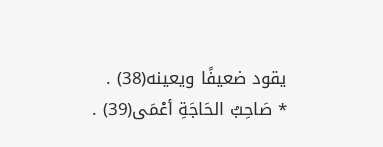يقود ضعيفًا ويعينه(38) .
* صَاحِبُ الحَاجَةِ أعْمَى(39) .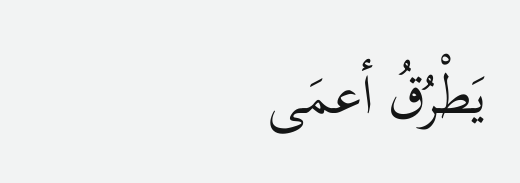يَطْرُقُ أعمَى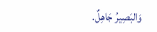وَالبَصِيرُ جَاهِلٌ.